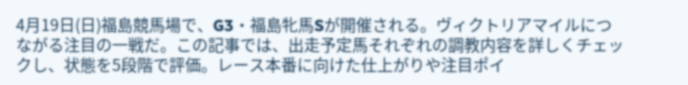4月19日(日)福島競馬場で、G3・福島牝馬Sが開催される。ヴィクトリアマイルにつながる注目の一戦だ。この記事では、出走予定馬それぞれの調教内容を詳しくチェックし、状態を5段階で評価。レース本番に向けた仕上がりや注目ポイ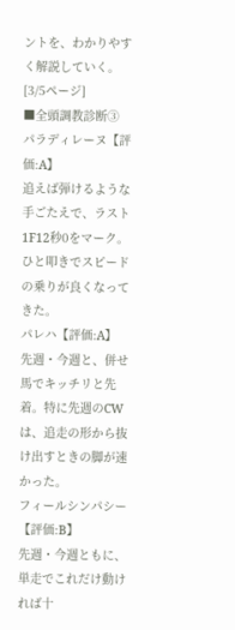ントを、わかりやすく解説していく。[3/5ページ]
■全頭調教診断③
パラディレーヌ【評価:A】
追えば弾けるような手ごたえで、ラスト1F12秒0をマーク。ひと叩きでスピードの乗りが良くなってきた。
パレハ【評価:A】
先週・今週と、併せ馬でキッチリと先着。特に先週のCWは、追走の形から抜け出すときの脚が速かった。
フィールシンパシー【評価:B】
先週・今週ともに、単走でこれだけ動ければ十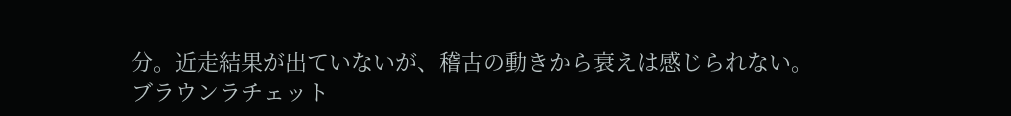分。近走結果が出ていないが、稽古の動きから衰えは感じられない。
ブラウンラチェット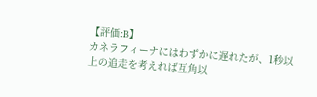【評価:B】
カネラフィーナにはわずかに遅れたが、1秒以上の追走を考えれば互角以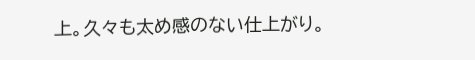上。久々も太め感のない仕上がり。